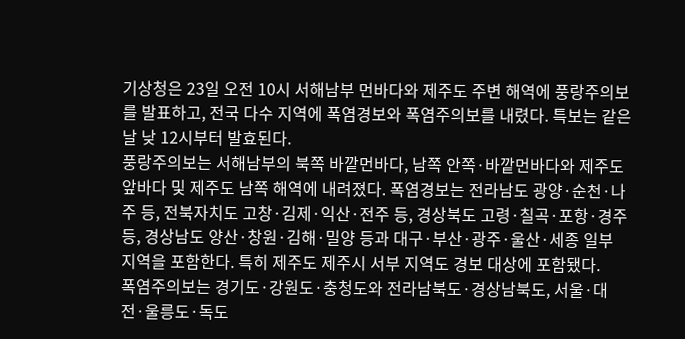기상청은 23일 오전 10시 서해남부 먼바다와 제주도 주변 해역에 풍랑주의보를 발표하고, 전국 다수 지역에 폭염경보와 폭염주의보를 내렸다. 특보는 같은 날 낮 12시부터 발효된다.
풍랑주의보는 서해남부의 북쪽 바깥먼바다, 남쪽 안쪽·바깥먼바다와 제주도 앞바다 및 제주도 남쪽 해역에 내려졌다. 폭염경보는 전라남도 광양·순천·나주 등, 전북자치도 고창·김제·익산·전주 등, 경상북도 고령·칠곡·포항·경주 등, 경상남도 양산·창원·김해·밀양 등과 대구·부산·광주·울산·세종 일부 지역을 포함한다. 특히 제주도 제주시 서부 지역도 경보 대상에 포함됐다.
폭염주의보는 경기도·강원도·충청도와 전라남북도·경상남북도, 서울·대전·울릉도·독도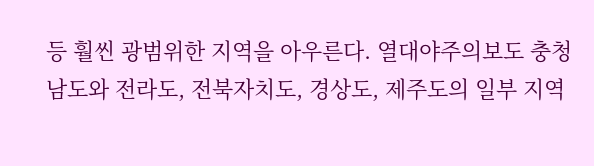등 훨씬 광범위한 지역을 아우른다. 열대야주의보도 충청남도와 전라도, 전북자치도, 경상도, 제주도의 일부 지역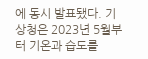에 동시 발표됐다. 기상청은 2023년 5월부터 기온과 습도를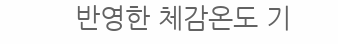반영한 체감온도 기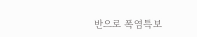반으로 폭염특보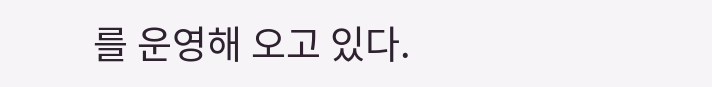를 운영해 오고 있다.